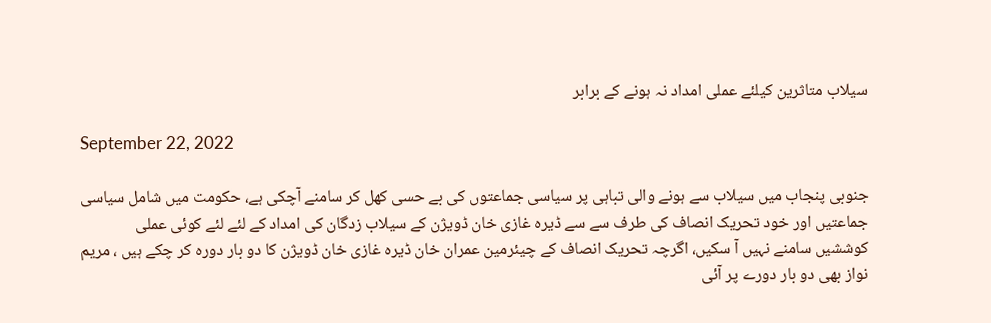سیلاب متاثرین کیلئے عملی امداد نہ ہونے کے برابر

September 22, 2022

جنوبی پنجاب میں سیلاب سے ہونے والی تباہی پر سیاسی جماعتوں کی بے حسی کھل کر سامنے آچکی ہے، حکومت میں شامل سیاسی جماعتیں اور خود تحریک انصاف کی طرف سے سے ڈیرہ غازی خان ڈویژن کے سیلاب زدگان کی امداد کے لئے لئے کوئی عملی کوششیں سامنے نہیں آ سکیں، اگرچہ تحریک انصاف کے چیئرمین عمران خان ڈیرہ غازی خان ڈویژن کا دو بار دورہ کر چکے ہیں ، مریم نواز بھی دو بار دورے پر آئی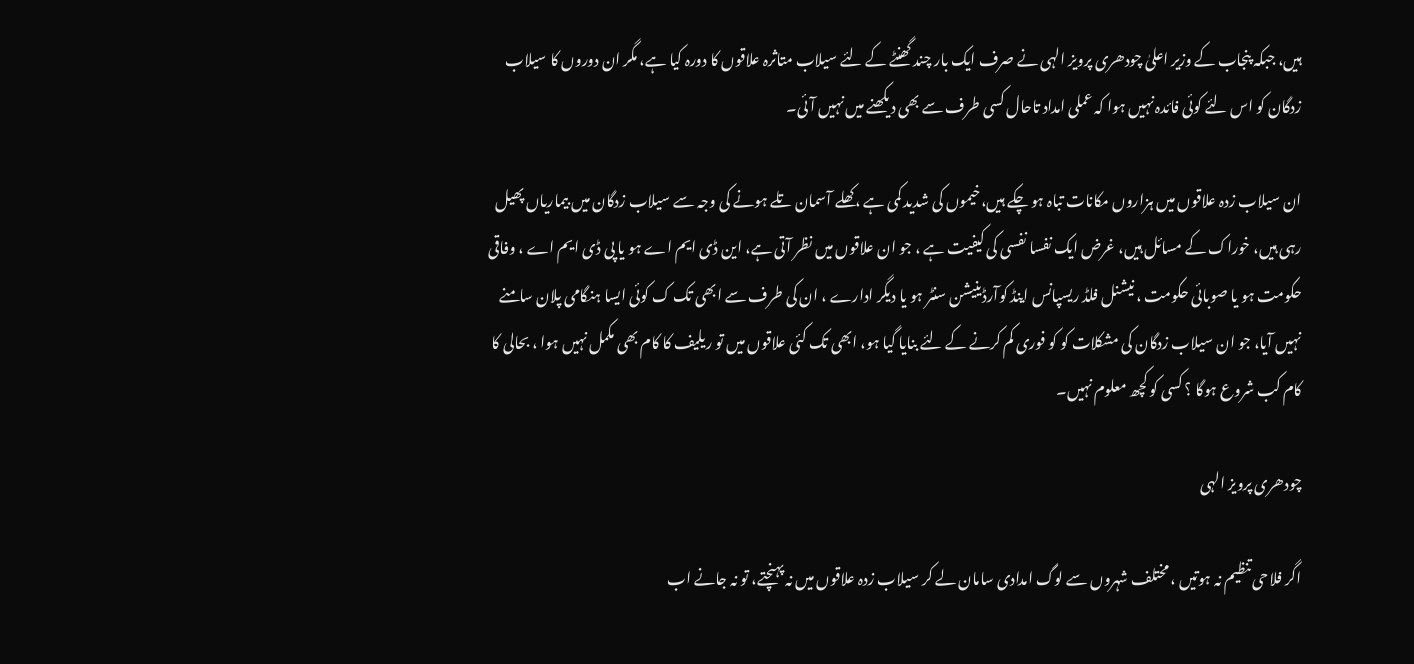ہیں، جبکہ پنجاب کے وزیر اعلیٰ چودھری پرویز الہی نے صرف ایک بار چند گھنٹے کے لئے سیلاب متاثرہ علاقوں کا دورہ کیا ہے، مگر ان دوروں کا سیلاب زدگان کو اس لئے کوئی فائدہ نہیں ہوا کہ عملی امداد تاحال کسی طرف سے بھی دیکھنے میں نہیں آ ئی۔

ان سیلاب زدہ علاقوں میں ہزاروں مکانات تباہ ہو چکے ہیں،خیموں کی شدید کمی ہے ،کھلے آسمان تلے ہونے کی وجہ سے سیلاب زدگان میں بیماریاں پھیل رہی ہیں، خوراک کے مسائل ہیں، غرض ایک نفسا نفسی کی کیفیت ہے ، جو ان علاقوں میں نظر آتی ہے، این ڈی ایم اے ہو یا پی ڈی ایم اے ، وفاقی حکومت ہو یا صوبائی حکومت ، نیشنل فلڈ ریسپانس اینڈ کوآرڈینیشن سنٹر ہو یا دیگر ادارے ، ان کی طرف سے ابھی تک ک کوئی ایسا ہنگامی پلان سامنے نہیں آیا، جو ان سیلاب زدگان کی مشکلات کو کو فوری کم کرنے کے لئے بنایا گیا ہو، ابھی تک کئی علاقوں میں تو ریلیف کا کام بھی مکمل نہیں ہوا ، بحالی کا کام کب شروع ہوگا ؟ کسی کو کچھ معلوم نہیں۔

چودھری پرویز الہی

اگر فلاحی تنظیم نہ ہوتیں ، مختلف شہروں سے لوگ امدادی سامان لے کر سیلاب زدہ علاقوں میں نہ پہنچتے، تو نہ جانے اب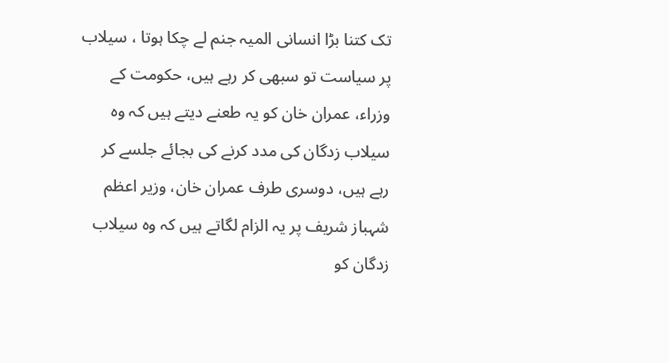تک کتنا بڑا انسانی المیہ جنم لے چکا ہوتا ، سیلاب پر سیاست تو سبھی کر رہے ہیں، حکومت کے وزراء، عمران خان کو یہ طعنے دیتے ہیں کہ وہ سیلاب زدگان کی مدد کرنے کی بجائے جلسے کر رہے ہیں، دوسری طرف عمران خان، وزیر اعظم شہباز شریف پر یہ الزام لگاتے ہیں کہ وہ سیلاب زدگان کو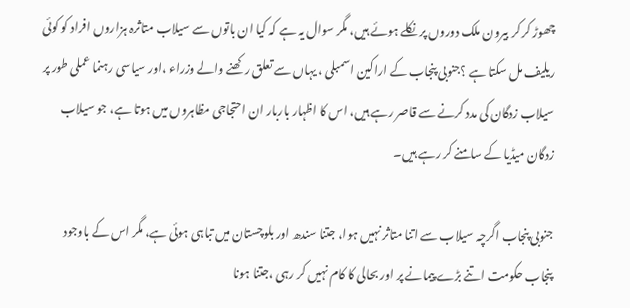چھوڑ کر کر بیرون ملک دوروں پر نکلے ہوئے ہیں، مگر سوال یہ ہے کہ کیا ان باتوں سے سیلاب متاثرہ ہزاروں افراد کو کوئی ریلیف مل سکتا ہے ؟جنوبی پنجاب کے اراکین اسمبلی ، یہاں سے تعلق رکھنے والے وزراء ،اور سیاسی رہنما عملی طور پر سیلاب زدگان کی مدد کرنے سے قاصر رہے ہیں، اس کا اظہار باربار ان احتجاجی مظاہروں میں ہوتا ہے، جو سیلاب زدگان میڈیا کے سامنے کر رہے ہیں۔

جنوبی پنجاب اگرچہ سیلاب سے اتنا متاثر نہیں ہوا، جتنا سندھ اور بلوچستان میں تباہی ہوئی ہے، مگر اس کے باوجود پنجاب حکومت اتنے بڑے پیمانے پر اور بحالی کا کام نہیں کر رہی ،جتنا ہونا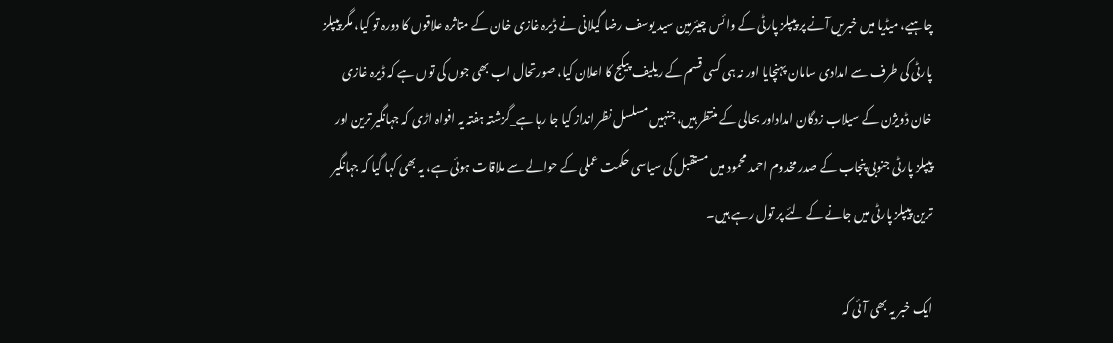چاہیے، میڈیا میں خبریں آنے پر پیپلز پارٹی کے وائس چیئرمین سید یوسف رضا گیلانی نے ڈیرہ غازی خان کے متاثرہ علاقوں کا دورہ تو کیا، مگر پیپلز پارٹی کی طرف سے امدادی سامان پہنچایا اور نہ ہی کسی قسم کے ریلیف پیکج کا اعلان کیا، صورتحال اب بھی جوں کی توں ہے کہ ڈیرہ غازی خان ڈویژن کے سیلاب زدگان امداداور بحالی کے منتظر ہیں، جنہیں مسلسل نظر انداز کیا جا رہا ہے_گزشتہ ہفتہ یہ افواہ اڑی کہ جہانگیر ترین اور پیپلز پارٹی جنوبی پنجاب کے صدر مخدوم احمد محمود میں مستقبل کی سیاسی حکمت عملی کے حوالے سے ملاقات ہوئی ہے، یہ بھی کہا گیا کہ جہانگیر ترین پیپلز پارٹی میں جانے کے لئے پر تول رہے ہیں۔

ایک خبر یہ بھی آئی کہ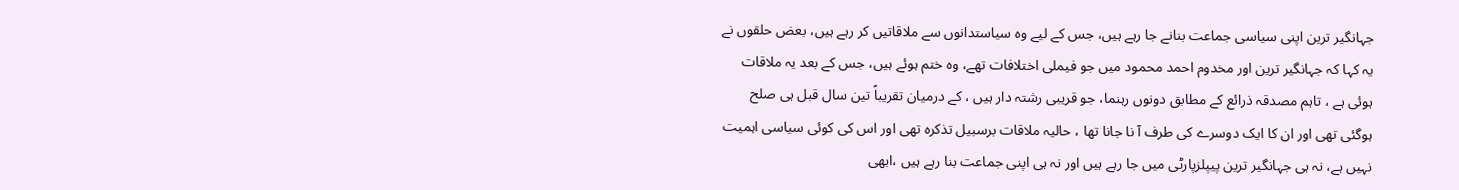جہانگیر ترین اپنی سیاسی جماعت بنانے جا رہے ہیں، جس کے لیے وہ سیاستدانوں سے ملاقاتیں کر رہے ہیں، بعض حلقوں نے یہ کہا کہ جہانگیر ترین اور مخدوم احمد محمود میں جو فیملی اختلافات تھے، وہ ختم ہوئے ہیں، جس کے بعد یہ ملاقات ہوئی ہے ، تاہم مصدقہ ذرائع کے مطابق دونوں رہنما، جو قریبی رشتہ دار ہیں ، کے درمیان تقریباً تین سال قبل ہی صلح ہوگئی تھی اور ان کا ایک دوسرے کی طرف آ نا جانا تھا ، حالیہ ملاقات برسبیل تذکرہ تھی اور اس کی کوئی سیاسی اہمیت نہیں ہے، نہ ہی جہانگیر ترین پیپلزپارٹی میں جا رہے ہیں اور نہ ہی اپنی جماعت بنا رہے ہیں ،ابھی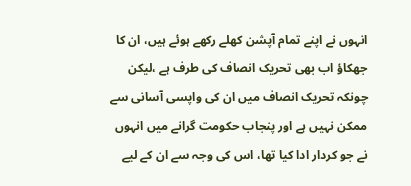انہوں نے اپنے تمام آپشن کھلے رکھے ہوئے ہیں، ان کا جھکاؤ اب بھی تحریک انصاف کی طرف ہے ،لیکن چونکہ تحریک انصاف میں ان کی واپسی آسانی سے ممکن نہیں ہے اور پنجاب حکومت گرانے میں انہوں نے جو کردار ادا کیا تھا، اس کی وجہ سے ان کے لیے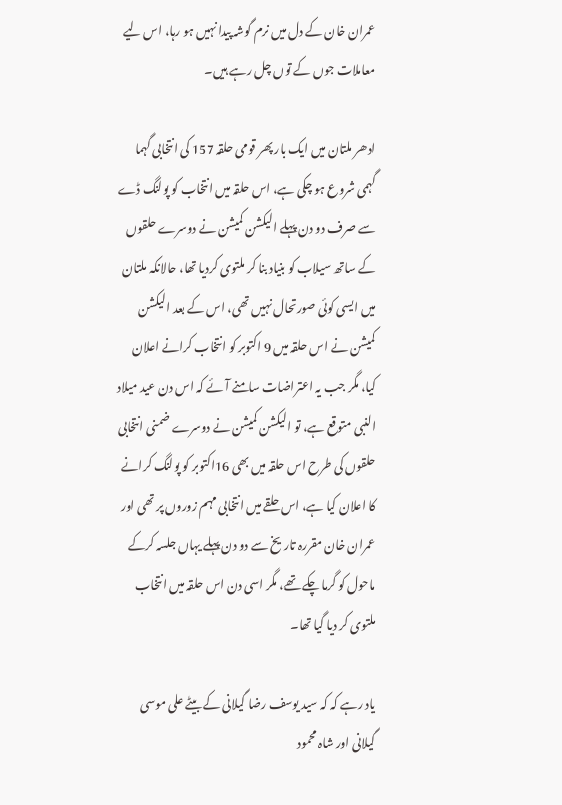عمران خان کے دل میں نرم گوشہ پیدا نہیں ہو رہا، اس لیے معاملات جوں کے توں چل رہے ہیں۔

ادھر ملتان میں ایک بار پھر قومی حلقہ 157 کی انتخابی گہما گہمی شروع ہو چکی ہے، اس حلقہ میں انتخاب کو پولنگ ڈے سے صرف دو دن پہلے الیکشن کمیشن نے دوسرے حلقوں کے ساتھ سیلاب کو بنیاد بنا کر ملتوی کردیا تھا، حالانکہ ملتان میں ایسی کوئی صورتحال نہیں تھی، اس کے بعد الیکشن کمیشن نے اس حلقہ میں 9 اکتوبر کو انتخاب کرانے اعلان کیا، مگر جب یہ اعتراضات سامنے آئے کہ اس دن عید میلاد النبی متوقع ہے، تو الیکشن کمیشن نے دوسرے ضمنی انتخابی حلقوں کی طرح اس حلقہ میں بھی 16اکتوبر کو پولنگ کرانے کا اعلان کیا ہے، اس حلقے میں انتخابی مہم زوروں پر تھی اور عمران خان مقررہ تاریخ سے دو دن پہلے یہاں جلسہ کرکے ماحول کو گرما چکے تھے، مگر اسی دن اس حلقہ میں انتخاب ملتوی کر دیا گیا تھا۔

یاد رہے کہ کہ سید یوسف رضا گیلانی کے بیٹے علی موسی گیلانی اور شاہ محمود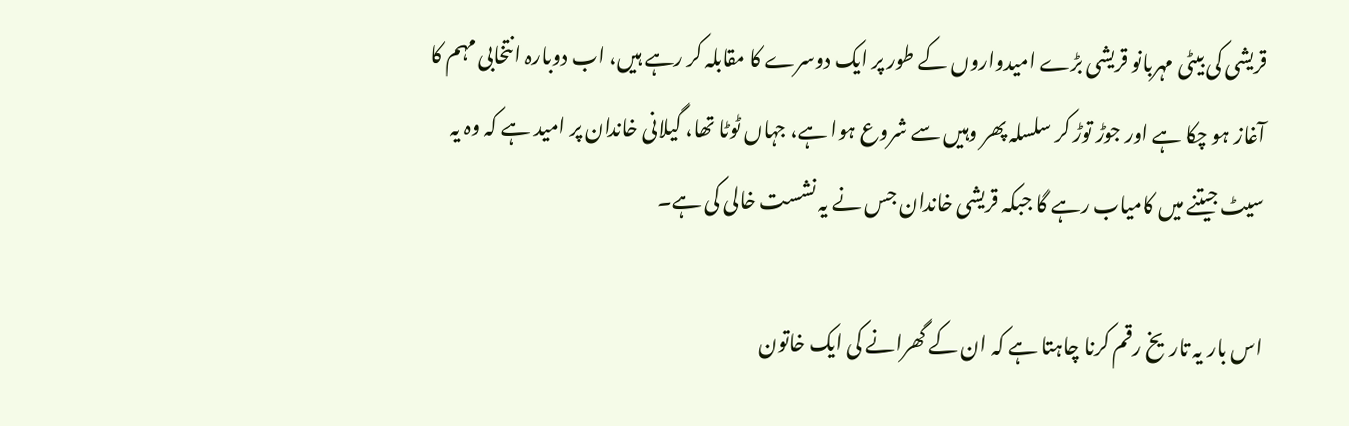قریشی کی بیٹی مہربانو قریشی بڑے امیدواروں کے طور پر ایک دوسرے کا مقابلہ کر رہے ہیں، اب دوبارہ انتخابی مہم کا آغاز ہو چکا ہے اور جوڑ توڑ کر سلسلہ پھر وہیں سے شروع ہوا ہے، جہاں ٹوٹا تھا، گیلانی خاندان پر امید ہے کہ وہ یہ سیٹ جیتنے میں کامیاب رہے گا جبکہ قریشی خاندان جس نے یہ نشست خالی کی ہے۔

اس بار یہ تاریخ رقم کرنا چاہتا ہے کہ ان کے گھرانے کی ایک خاتون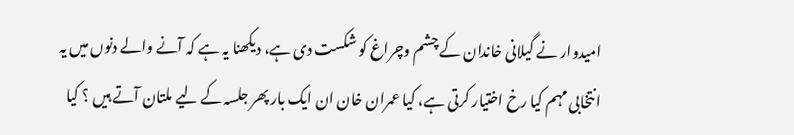امیدوار نے گیلانی خاندان کے چشم وچراغ کو شکست دی ہے، دیکھنا یہ ہے کہ آنے والے دنوں میں یہ انتخابی مہم کیا رخ اختیار کرتی ہے، کیا عمران خان ان ایک بار پھر جلسہ کے لیے ملتان آتے ہیں ؟ کیا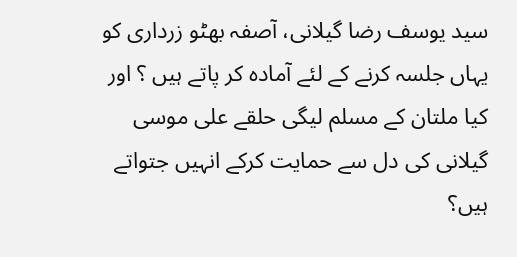سید یوسف رضا گیلانی، آصفہ بھٹو زرداری کو یہاں جلسہ کرنے کے لئے آمادہ کر پاتے ہیں ؟ اور کیا ملتان کے مسلم لیگی حلقے علی موسی گیلانی کی دل سے حمایت کرکے انہیں جتواتے ہیں؟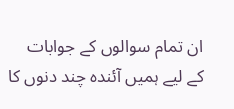ان تمام سوالوں کے جوابات کے لیے ہمیں آئندہ چند دنوں کا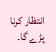انتظار کرنا پڑے گا۔